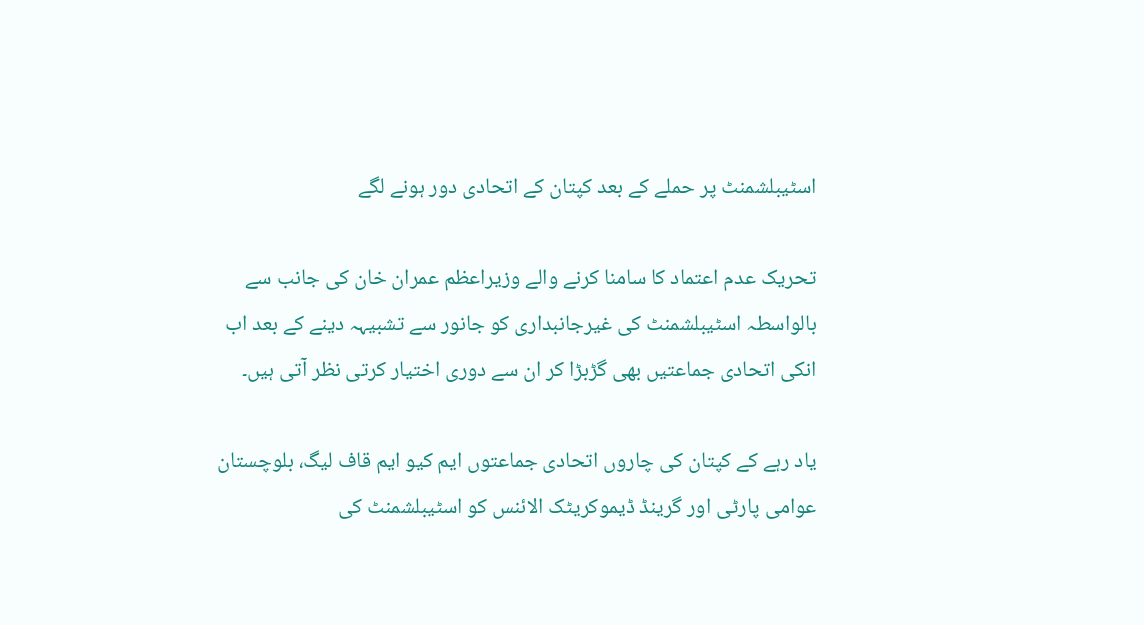اسٹیبلشمنٹ پر حملے کے بعد کپتان کے اتحادی دور ہونے لگے

تحریک عدم اعتماد کا سامنا کرنے والے وزیراعظم عمران خان کی جانب سے بالواسطہ اسٹیبلشمنٹ کی غیرجانبداری کو جانور سے تشبیہہ دینے کے بعد اب انکی اتحادی جماعتیں بھی گڑبڑا کر ان سے دوری اختیار کرتی نظر آتی ہیں۔

یاد رہے کے کپتان کی چاروں اتحادی جماعتوں ایم کیو ایم قاف لیگ، بلوچستان عوامی پارٹی اور گرینڈ ڈیموکریٹک الائنس کو اسٹیبلشمنٹ کی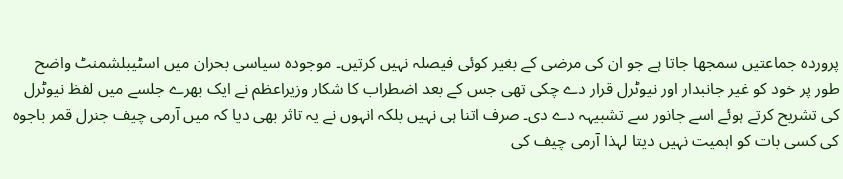پروردہ جماعتیں سمجھا جاتا ہے جو ان کی مرضی کے بغیر کوئی فیصلہ نہیں کرتیں۔ موجودہ سیاسی بحران میں اسٹیبلشمنٹ واضح طور پر خود کو غیر جانبدار اور نیوٹرل قرار دے چکی تھی جس کے بعد اضطراب کا شکار وزیراعظم نے ایک بھرے جلسے میں لفظ نیوٹرل کی تشریح کرتے ہوئے اسے جانور سے تشبیہہ دے دی۔ صرف اتنا ہی نہیں بلکہ انہوں نے یہ تاثر بھی دیا کہ میں آرمی چیف جنرل قمر باجوہ کی کسی بات کو اہمیت نہیں دیتا لہذا آرمی چیف کی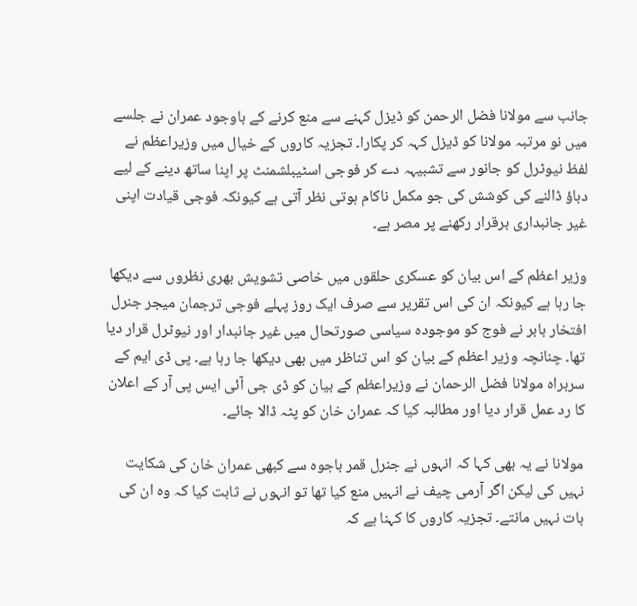جانب سے مولانا فضل الرحمن کو ڈیزل کہنے سے منع کرنے کے باوجود عمران نے جلسے میں نو مرتبہ مولانا کو ڈیزل کہہ کر پکارا۔ تجزیہ کاروں کے خیال میں وزیراعظم نے لفظ نیوٹرل کو جانور سے تشبیہہ دے کر فوجی اسٹیبلشمنٹ پر اپنا ساتھ دینے کے لیے دباؤ ڈالنے کی کوشش کی جو مکمل ناکام ہوتی نظر آتی ہے کیونکہ فوجی قیادت اپنی غیر جانبداری برقرار رکھنے پر مصر ہے۔

وزیر اعظم کے اس بیان کو عسکری حلقوں میں خاصی تشویش بھری نظروں سے دیکھا جا رہا ہے کیونکہ ان کی اس تقریر سے صرف ایک روز پہلے فوجی ترجمان میجر جنرل افتخار بابر نے فوج کو موجودہ سیاسی صورتحال میں غیر جانبدار اور نیوٹرل قرار دیا تھا۔ چنانچہ وزیر اعظم کے بیان کو اس تناظر میں بھی دیکھا جا رہا ہے۔ پی ڈی ایم کے سربراہ مولانا فضل الرحمان نے وزیراعظم کے بیان کو ڈی جی آئی ایس پی آر کے اعلان کا رد عمل قرار دیا اور مطالبہ کیا کہ عمران خان کو پٹہ ڈالا جائے۔

مولانا نے یہ بھی کہا کہ انہوں نے جنرل قمر باجوہ سے کبھی عمران خان کی شکایت نہیں کی لیکن اگر آرمی چیف نے انہیں منع کیا تھا تو انہوں نے ثابت کیا کہ وہ ان کی بات نہیں مانتے۔ تجزیہ کاروں کا کہنا ہے کہ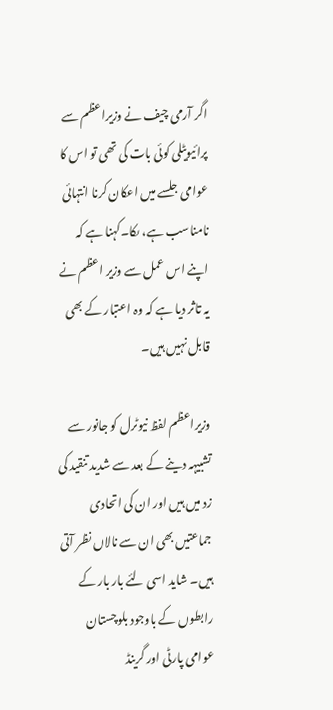اگر آرمی چیف نے وزیراعظم سے پرائیویٹلی کوئی بات کی تھی تو اس کا عوامی جلسے میں اعکان کرنا انتہائی نامناسب ہے، ںکا۔کہنا ہے کہ اپنے اس عمل سے وزیر اعظم نے یہ تاثر دیا ہے کہ وہ اعتبار کے بھی قابل نہیں ہیں۔

وزیراعظم لفظ نیوٹرل کو جانور سے تشبیہہ دینے کے بعد سے شدید تنقید کی زد میں ہیں اور ان کی اتحادی جماعتیں بھی ان سے نالاں نظر آتی ہیں۔ شاید اسی لئے بار بار کے رابطوں کے باوجود بلوچستان عوامی پارٹی اور گرینڈ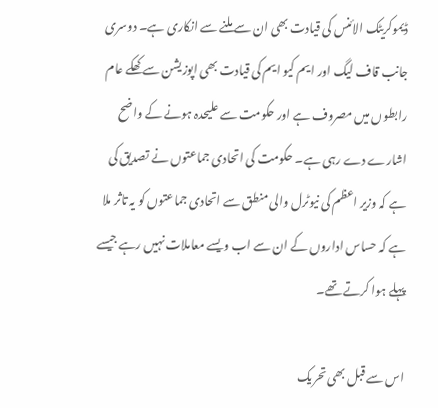ڈیموکریٹک الائنس کی قیادت بھی ان سے ملنے سے انکاری ہے۔ دوسری جانب قاف لیگ اور ایم کیو ایم کی قیادت بھی اپوزیشن سے کھکے عام رابطوں میں مصروف ہے اور حکومت سے علیحدہ ہونے کے واضح اشارے دے رہی ہے۔ حکومت کی اتحادی جماعتوں نے تصدیق کی ہے کہ وزیر اعظم کی نیوٹرل والی منطق سے اتحادی جماعتوں کو یہ تاثر ملا ہے کہ حساس اداروں کے ان سے اب ویسے معاملات نہیں رہے جیسے پہلے ہوا کرتے تھے۔

اس سے قبل بھی تحریک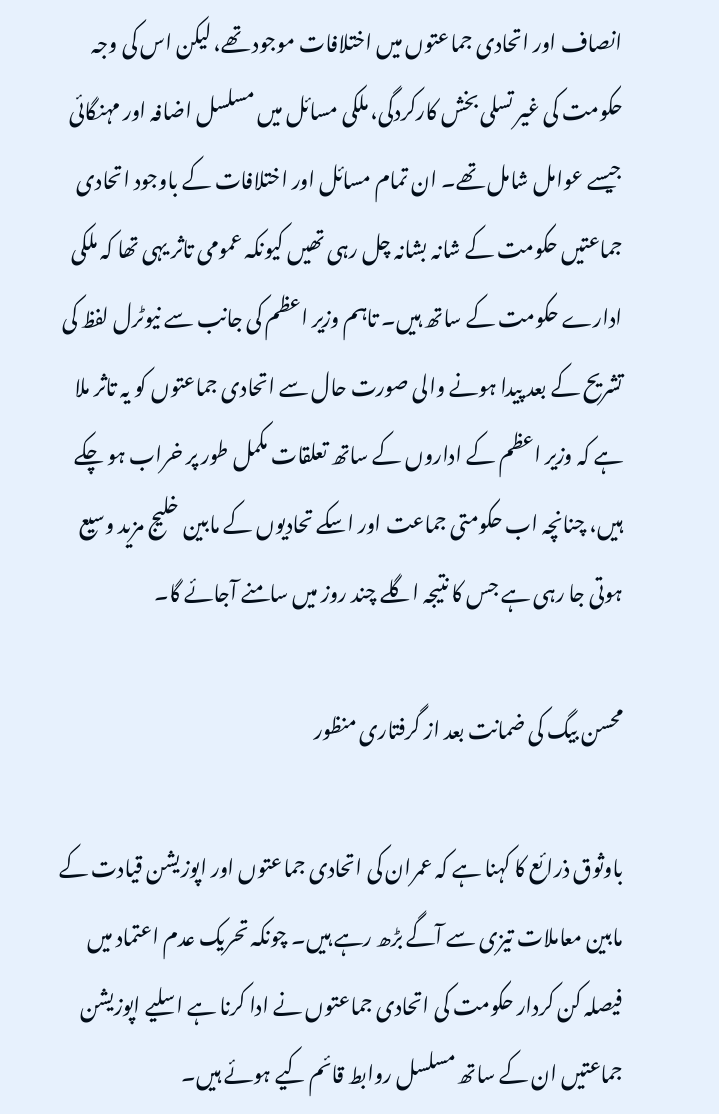انصاف اور اتحادی جماعتوں میں اختلافات موجود تھے، لیکن اس کی وجہ حکومت کی غیر تسلی بخش کارکردگی، ملکی مسائل میں مسلسل اضافہ اور مہنگائی جیسے عوامل شامل تھے۔ ان تمام مسائل اور اختلافات کے باوجود اتحادی جماعتیں حکومت کے شانہ بشانہ چل رہی تھیں کیونکہ عمومی تاثر یہی تھا کہ ملکی ادارے حکومت کے ساتھ ہیں۔ تاہم وزیر اعظم کی جانب سے نیوٹرل لفظ کی تشریح کے بعد پیدا ہونے والی صورت حال سے اتحادی جماعتوں کو یہ تاثر ملا ہے کہ وزیر اعظم کے اداروں کے ساتھ تعلقات مکمل طور پر خراب ہو چکے ہیں، چنانچہ اب حکومتی جماعت اور اسکے تحادیوں کے مابین خلیج مزید وسیع ہوتی جا رہی ہے جس کا نتیجہ اگلے چند روز میں سامنے آجائے گا۔

محسن بیگ کی ضمانت بعد از گرفتاری منظور

باوثوق ذرائع کا کہنا ہے کہ عمران کی اتحادی جماعتوں اور اپوزیشن قیادت کے مابین معاملات تیزی سے آگے بڑھ رہے ہیں۔ چونکہ تحریک عدم اعتماد میں فیصلہ کن کردار حکومت کی اتحادی جماعتوں نے ادا کرنا ہے اسلیے اپوزیشن جماعتیں ان کے ساتھ مسلسل روابط قائم کیے ہوئے ہیں۔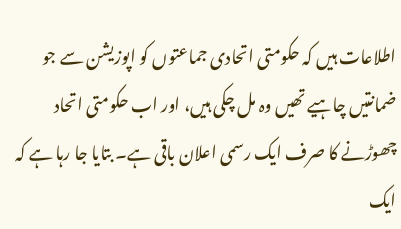اطلاعات ہیں کہ حکومتی اتحادی جماعتوں کو اپوزیشن سے جو ضمانتیں چاہیے تھیں وہ مل چکی ہیں، اور اب حکومتی اتحاد چھوڑنے کا صرف ایک رسمی اعلان باقی ہے۔ بتایا جا رہا ہے کہ ایک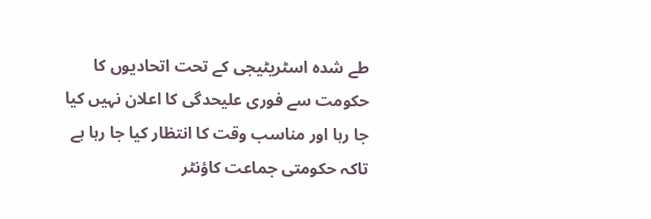طے شدہ اسٹریٹیجی کے تحت اتحادیوں کا حکومت سے فوری علیحدگی کا اعلان نہیں کیا جا رہا اور مناسب وقت کا انتظار کیا جا رہا ہے تاکہ حکومتی جماعت کاؤنٹر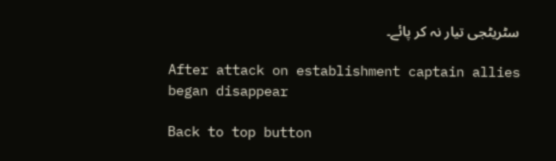سٹریٹجی تیار نہ کر پائے۔

After attack on establishment captain allies began disappear

Back to top button